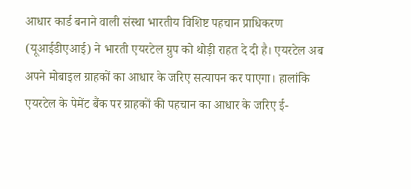आधार कार्ड बनाने वाली संस्था भारतीय विशिष्ट पहचान प्राधिकरण (यूआईडीएआई) ने भारती एयरटेल ग्रुप को थोड़ी राहत दे दी है। एयरटेल अब अपने मोबाइल ग्राहकों का आधार के जरिए सत्यापन कर पाएगा। हालांकि एयरटेल के पेमेंट बैंक पर ग्राहकों की पहचान का आधार के जरिए ई-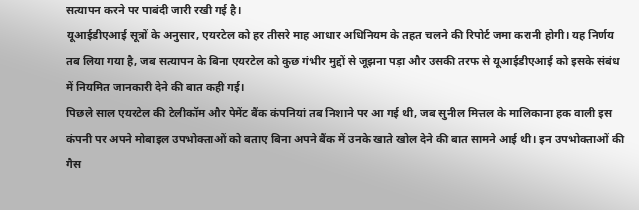सत्यापन करने पर पाबंदी जारी रखी गई है।
यूआईडीएआई सूत्रों के अनुसार, एयरटेल को हर तीसरे माह आधार अधिनियम के तहत चलने की रिपोर्ट जमा करानी होगी। यह निर्णय तब लिया गया है, जब सत्यापन के बिना एयरटेल को कुछ गंभीर मुद्दों से जूझना पड़ा और उसकी तरफ से यूआईडीएआई को इसके संबंध में नियमित जानकारी देने की बात कही गई।
पिछले साल एयरटेल की टेलीकॉम और पेमेंट बैंक कंपनियां तब निशाने पर आ गई थी, जब सुनील मित्तल के मालिकाना हक वाली इस कंपनी पर अपने मोबाइल उपभोक्ताओं को बताए बिना अपने बैंक में उनके खाते खोल देने की बात सामने आई थी। इन उपभोक्ताओं की गैस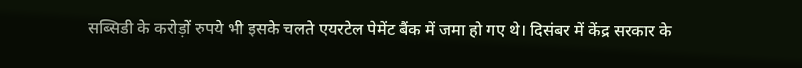सब्सिडी के करोड़ों रुपये भी इसके चलते एयरटेल पेमेंट बैंक में जमा हो गए थे। दिसंबर में केंद्र सरकार के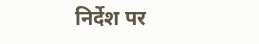निर्देश पर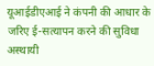यूआईडीएआई ने कंपनी की आधार के जरिए ई-सत्यापन करने की सुविधा अस्थायी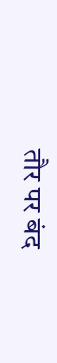तौर पर बंद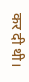कर दी थी।